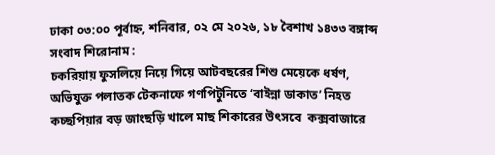ঢাকা ০৩:০০ পূর্বাহ্ন, শনিবার, ০২ মে ২০২৬, ১৮ বৈশাখ ১৪৩৩ বঙ্গাব্দ
সংবাদ শিরোনাম :
চকরিয়ায় ফুসলিয়ে নিয়ে গিয়ে আটবছরের শিশু মেয়েকে ধর্ষণ, অভিযুক্ত পলাতক টেকনাফে গণপিটুনিতে ‘বাইন্না ডাকাত’ নিহত কচ্ছপিয়ার বড় জাংছড়ি খালে মাছ শিকারের উৎসবে  কক্সবাজারে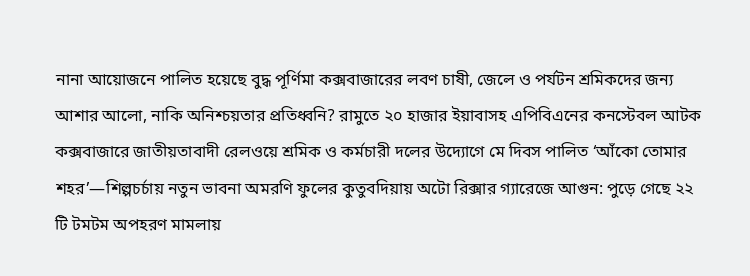নানা আয়োজনে পালিত হয়েছে বুদ্ধ পূর্ণিমা কক্সবাজারের লবণ চাষী, জেলে ও পর্যটন শ্রমিকদের জন্য আশার আলো, নাকি অনিশ্চয়তার প্রতিধ্বনি? রামুতে ২০ হাজার ইয়াবাসহ এপিবিএনের কনস্টেবল আটক কক্সবাজারে জাতীয়তাবাদী রেলওয়ে শ্রমিক ও কর্মচারী দলের উদ্যোগে মে দিবস পালিত ‘আঁকো তোমার শহর’—শিল্পচর্চায় নতুন ভাবনা অমরণি ফুলের কুতুবদিয়ায় অটো রিক্সার গ্যারেজে আগুন: পুড়ে গেছে ২২ টি টমটম অপহরণ মামলায়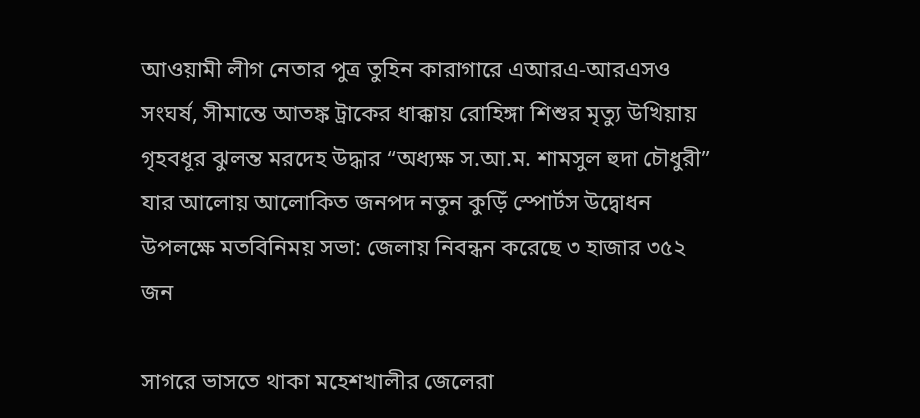আওয়ামী লীগ নেতার পুত্র তুহিন কারাগারে এআরএ-আরএসও সংঘর্ষ, সীমান্তে আতঙ্ক ট্রাকের ধাক্কায় রোহিঙ্গা শিশুর মৃত্যু উখিয়ায় গৃহবধূর ঝুলন্ত মরদেহ উদ্ধার “অধ্যক্ষ স.আ.ম. শামসুল হুদা চৌধুরী” যার আলোয় আলোকিত জনপদ নতুন কুড়িঁ স্পোর্টস উদ্বোধন উপলক্ষে মতবিনিময় সভা: জেলায় নিবন্ধন করেছে ৩ হাজার ৩৫২ জন

সাগরে ভাসতে থাকা মহেশখালীর জেলেরা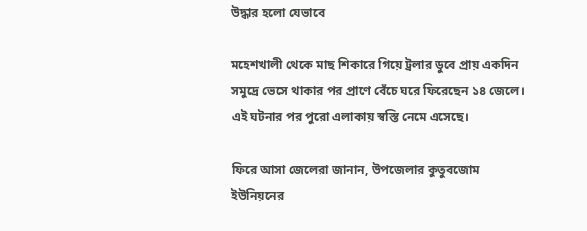উদ্ধার হলো যেভাবে

মহেশখালী থেকে মাছ শিকারে গিয়ে ট্রলার ডুবে প্রায় একদিন সমুদ্রে ভেসে থাকার পর প্রাণে বেঁচে ঘরে ফিরেছেন ১৪ জেলে। এই ঘটনার পর পুরো এলাকায় স্বস্তি নেমে এসেছে।

ফিরে আসা জেলেরা জানান, উপজেলার কুতুবজোম ইউনিয়নের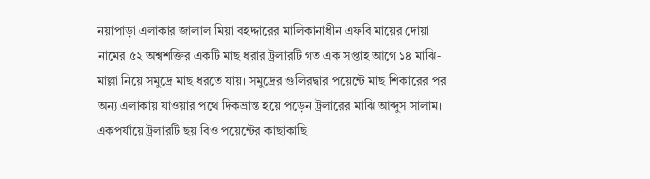নয়াপাড়া এলাকার জালাল মিয়া বহদ্দারের মালিকানাধীন এফবি মায়ের দোয়া নামের ৫২ অশ্বশক্তির একটি মাছ ধরার ট্রলারটি গত এক সপ্তাহ আগে ১৪ মাঝি-মাল্লা নিয়ে সমুদ্রে মাছ ধরতে যায়। সমুদ্রের গুলিরদ্বার পয়েন্টে মাছ শিকারের পর অন্য এলাকায় যাওয়ার পথে দিকভ্রান্ত হয়ে পড়েন ট্রলারের মাঝি আব্দুস সালাম। একপর্যায়ে ট্রলারটি ছয় বিও পয়েন্টের কাছাকাছি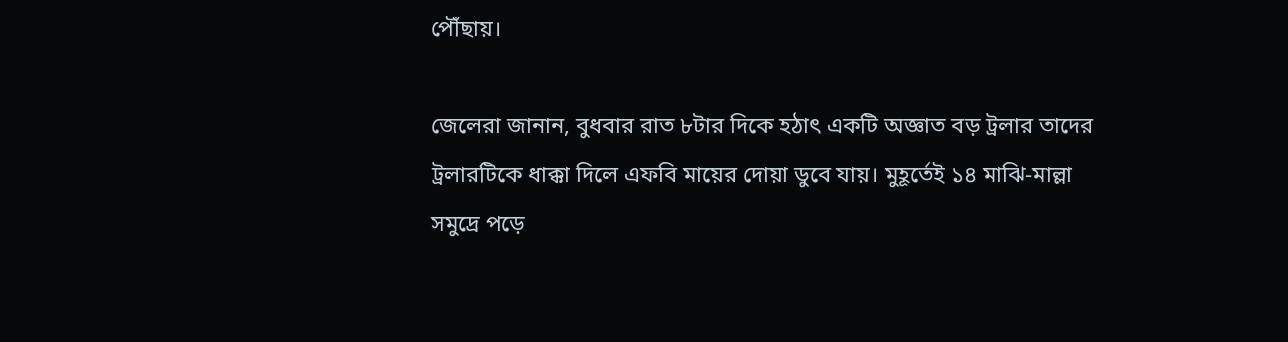পৌঁছায়।

জেলেরা জানান, বুধবার রাত ৮টার দিকে হঠাৎ একটি অজ্ঞাত বড় ট্রলার তাদের ট্রলারটিকে ধাক্কা দিলে এফবি মায়ের দোয়া ডুবে যায়। মুহূর্তেই ১৪ মাঝি-মাল্লা সমুদ্রে পড়ে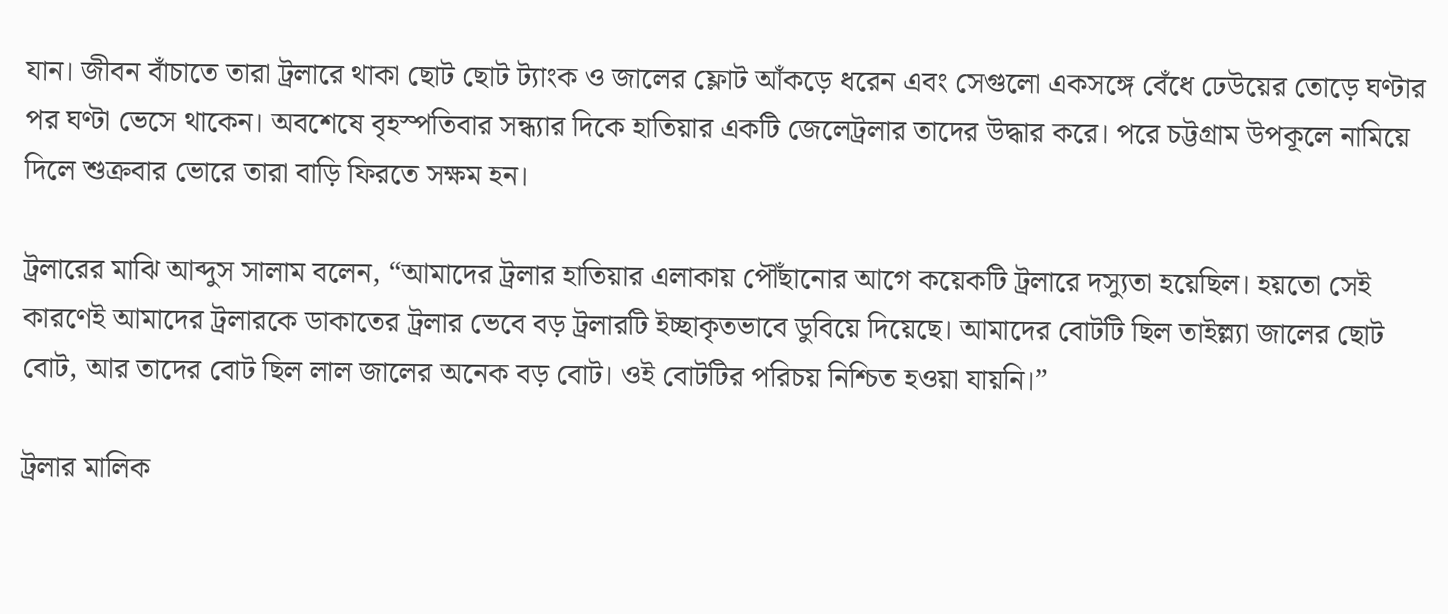যান। জীবন বাঁচাতে তারা ট্রলারে থাকা ছোট ছোট ট্যাংক ও জালের ফ্লোট আঁকড়ে ধরেন এবং সেগুলো একসঙ্গে বেঁধে ঢেউয়ের তোড়ে ঘণ্টার পর ঘণ্টা ভেসে থাকেন। অবশেষে বৃহস্পতিবার সন্ধ্যার দিকে হাতিয়ার একটি জেলেট্রলার তাদের উদ্ধার করে। পরে চট্টগ্রাম উপকূলে নামিয়ে দিলে শুক্রবার ভোরে তারা বাড়ি ফিরতে সক্ষম হন।

ট্রলারের মাঝি আব্দুস সালাম বলেন, “আমাদের ট্রলার হাতিয়ার এলাকায় পৌঁছানোর আগে কয়েকটি ট্রলারে দস্যুতা হয়েছিল। হয়তো সেই কারণেই আমাদের ট্রলারকে ডাকাতের ট্রলার ভেবে বড় ট্রলারটি ইচ্ছাকৃতভাবে ডুবিয়ে দিয়েছে। আমাদের বোটটি ছিল তাইল্ল্যা জালের ছোট বোট, আর তাদের বোট ছিল লাল জালের অনেক বড় বোট। ওই বোটটির পরিচয় নিশ্চিত হওয়া যায়নি।”

ট্রলার মালিক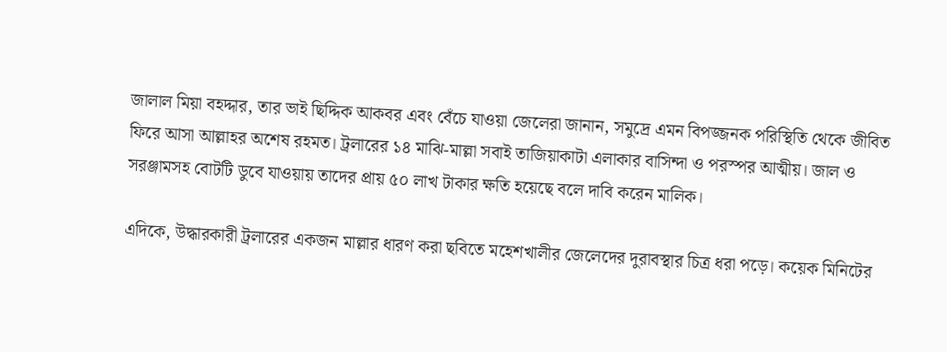জালাল মিয়া বহদ্দার, তার ভাই ছিদ্দিক আকবর এবং বেঁচে যাওয়া জেলেরা জানান, সমুদ্রে এমন বিপজ্জনক পরিস্থিতি থেকে জীবিত ফিরে আসা আল্লাহর অশেষ রহমত। ট্রলারের ১৪ মাঝি-মাল্লা সবাই তাজিয়াকাটা এলাকার বাসিন্দা ও পরস্পর আত্মীয়। জাল ও সরঞ্জামসহ বোটটি ডুবে যাওয়ায় তাদের প্রায় ৫০ লাখ টাকার ক্ষতি হয়েছে বলে দাবি করেন মালিক।

এদিকে, উদ্ধারকারী ট্রলারের একজন মাল্লার ধারণ করা ছবিতে মহেশখালীর জেলেদের দুরাবস্থার চিত্র ধরা পড়ে। কয়েক মিনিটের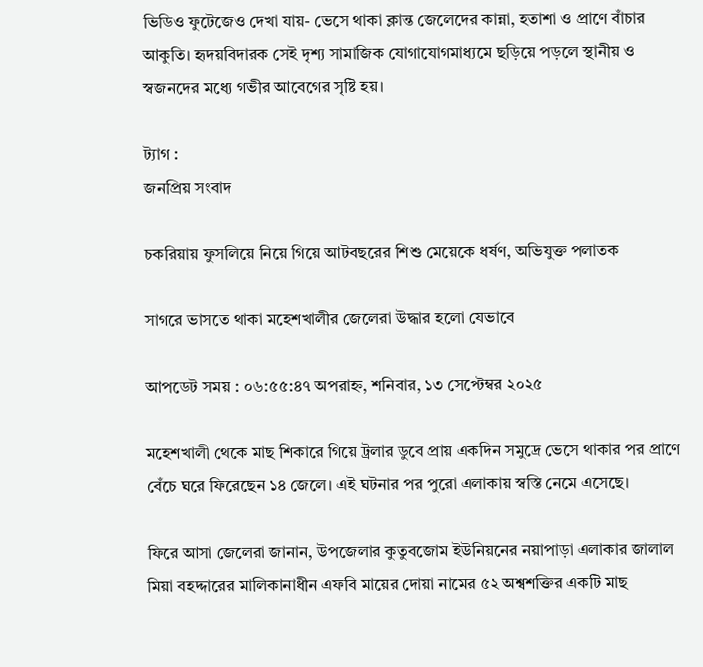ভিডিও ফুটেজেও দেখা যায়- ভেসে থাকা ক্লান্ত জেলেদের কান্না, হতাশা ও প্রাণে বাঁচার আকুতি। হৃদয়বিদারক সেই দৃশ্য সামাজিক যোগাযোগমাধ্যমে ছড়িয়ে পড়লে স্থানীয় ও স্বজনদের মধ্যে গভীর আবেগের সৃষ্টি হয়।

ট্যাগ :
জনপ্রিয় সংবাদ

চকরিয়ায় ফুসলিয়ে নিয়ে গিয়ে আটবছরের শিশু মেয়েকে ধর্ষণ, অভিযুক্ত পলাতক

সাগরে ভাসতে থাকা মহেশখালীর জেলেরা উদ্ধার হলো যেভাবে

আপডেট সময় : ০৬:৫৫:৪৭ অপরাহ্ন, শনিবার, ১৩ সেপ্টেম্বর ২০২৫

মহেশখালী থেকে মাছ শিকারে গিয়ে ট্রলার ডুবে প্রায় একদিন সমুদ্রে ভেসে থাকার পর প্রাণে বেঁচে ঘরে ফিরেছেন ১৪ জেলে। এই ঘটনার পর পুরো এলাকায় স্বস্তি নেমে এসেছে।

ফিরে আসা জেলেরা জানান, উপজেলার কুতুবজোম ইউনিয়নের নয়াপাড়া এলাকার জালাল মিয়া বহদ্দারের মালিকানাধীন এফবি মায়ের দোয়া নামের ৫২ অশ্বশক্তির একটি মাছ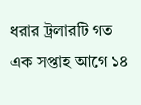ধরার ট্রলারটি গত এক সপ্তাহ আগে ১৪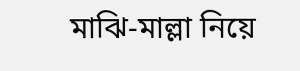মাঝি-মাল্লা নিয়ে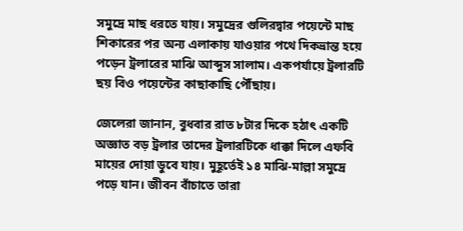সমুদ্রে মাছ ধরতে যায়। সমুদ্রের গুলিরদ্বার পয়েন্টে মাছ শিকারের পর অন্য এলাকায় যাওয়ার পথে দিকভ্রান্ত হয়ে পড়েন ট্রলারের মাঝি আব্দুস সালাম। একপর্যায়ে ট্রলারটি ছয় বিও পয়েন্টের কাছাকাছি পৌঁছায়।

জেলেরা জানান, বুধবার রাত ৮টার দিকে হঠাৎ একটি অজ্ঞাত বড় ট্রলার তাদের ট্রলারটিকে ধাক্কা দিলে এফবি মায়ের দোয়া ডুবে যায়। মুহূর্তেই ১৪ মাঝি-মাল্লা সমুদ্রে পড়ে যান। জীবন বাঁচাতে তারা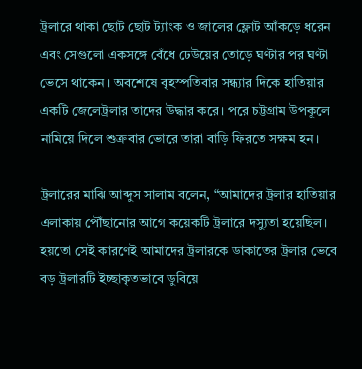ট্রলারে থাকা ছোট ছোট ট্যাংক ও জালের ফ্লোট আঁকড়ে ধরেন এবং সেগুলো একসঙ্গে বেঁধে ঢেউয়ের তোড়ে ঘণ্টার পর ঘণ্টা ভেসে থাকেন। অবশেষে বৃহস্পতিবার সন্ধ্যার দিকে হাতিয়ার একটি জেলেট্রলার তাদের উদ্ধার করে। পরে চট্টগ্রাম উপকূলে নামিয়ে দিলে শুক্রবার ভোরে তারা বাড়ি ফিরতে সক্ষম হন।

ট্রলারের মাঝি আব্দুস সালাম বলেন, “আমাদের ট্রলার হাতিয়ার এলাকায় পৌঁছানোর আগে কয়েকটি ট্রলারে দস্যুতা হয়েছিল। হয়তো সেই কারণেই আমাদের ট্রলারকে ডাকাতের ট্রলার ভেবে বড় ট্রলারটি ইচ্ছাকৃতভাবে ডুবিয়ে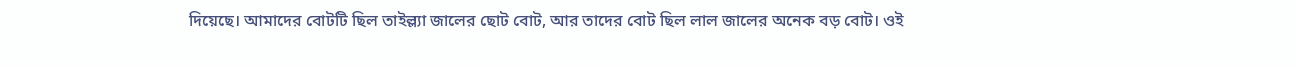দিয়েছে। আমাদের বোটটি ছিল তাইল্ল্যা জালের ছোট বোট, আর তাদের বোট ছিল লাল জালের অনেক বড় বোট। ওই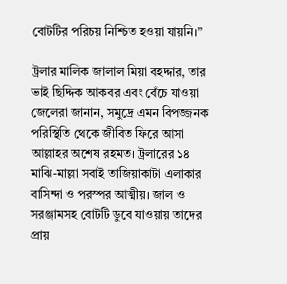বোটটির পরিচয় নিশ্চিত হওয়া যায়নি।”

ট্রলার মালিক জালাল মিয়া বহদ্দার, তার ভাই ছিদ্দিক আকবর এবং বেঁচে যাওয়া জেলেরা জানান, সমুদ্রে এমন বিপজ্জনক পরিস্থিতি থেকে জীবিত ফিরে আসা আল্লাহর অশেষ রহমত। ট্রলারের ১৪ মাঝি-মাল্লা সবাই তাজিয়াকাটা এলাকার বাসিন্দা ও পরস্পর আত্মীয়। জাল ও সরঞ্জামসহ বোটটি ডুবে যাওয়ায় তাদের প্রায়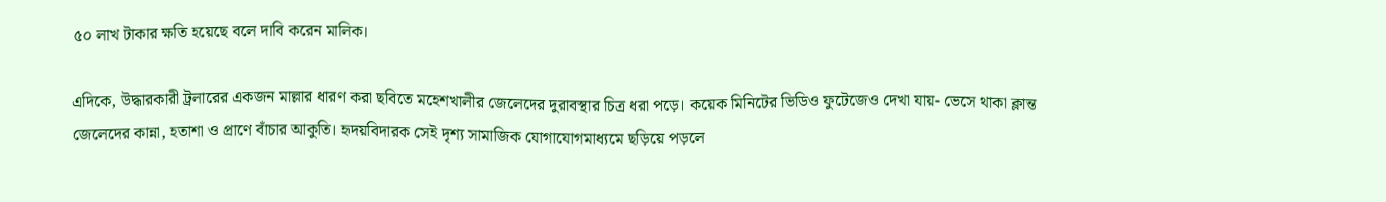৫০ লাখ টাকার ক্ষতি হয়েছে বলে দাবি করেন মালিক।

এদিকে, উদ্ধারকারী ট্রলারের একজন মাল্লার ধারণ করা ছবিতে মহেশখালীর জেলেদের দুরাবস্থার চিত্র ধরা পড়ে। কয়েক মিনিটের ভিডিও ফুটেজেও দেখা যায়- ভেসে থাকা ক্লান্ত জেলেদের কান্না, হতাশা ও প্রাণে বাঁচার আকুতি। হৃদয়বিদারক সেই দৃশ্য সামাজিক যোগাযোগমাধ্যমে ছড়িয়ে পড়লে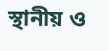স্থানীয় ও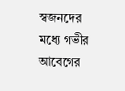স্বজনদের মধ্যে গভীর আবেগের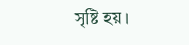সৃষ্টি হয়।